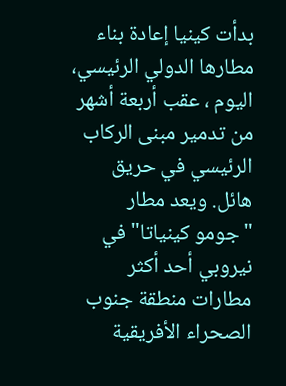بدأت كينيا إعادة بناء مطارها الدولي الرئيسي، اليوم ، عقب أربعة أشهر من تدمير مبنى الركاب الرئيسي في حريق هائل. ويعد مطار "جومو كينياتا" في نيروبي أحد أكثر مطارات منطقة جنوب الصحراء الأفريقية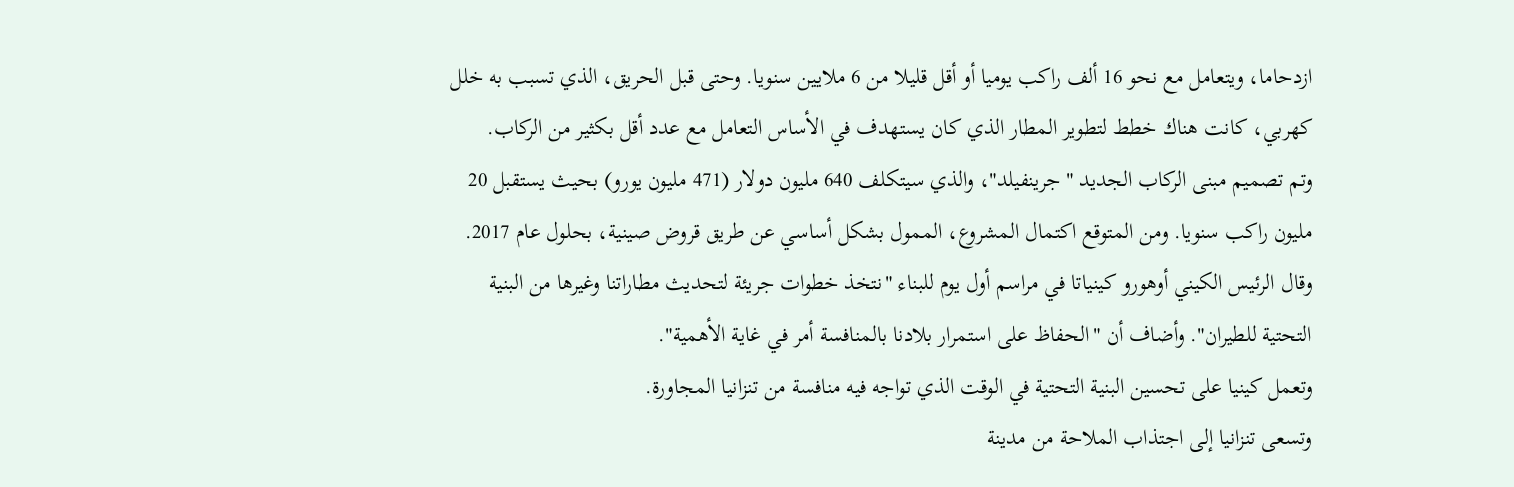ازدحاما، ويتعامل مع نحو 16 ألف راكب يوميا أو أقل قليلا من 6 ملايين سنويا. وحتى قبل الحريق، الذي تسبب به خلل كهربي، كانت هناك خطط لتطوير المطار الذي كان يستهدف في الأساس التعامل مع عدد أقل بكثير من الركاب.
وتم تصميم مبنى الركاب الجديد "جرينفيلد"، والذي سيتكلف 640 مليون دولار (471 مليون يورو) بحيث يستقبل 20 مليون راكب سنويا. ومن المتوقع اكتمال المشروع، الممول بشكل أساسي عن طريق قروض صينية، بحلول عام 2017. وقال الرئيس الكيني أوهورو كينياتا في مراسم أول يوم للبناء "نتخذ خطوات جريئة لتحديث مطاراتنا وغيرها من البنية التحتية للطيران". وأضاف أن "الحفاظ على استمرار بلادنا بالمنافسة أمر في غاية الأهمية".
وتعمل كينيا على تحسين البنية التحتية في الوقت الذي تواجه فيه منافسة من تنزانيا المجاورة.
وتسعى تنزانيا إلى اجتذاب الملاحة من مدينة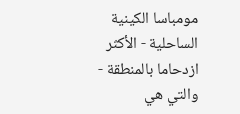مومباسا الكينية الساحلية - الأكثر ازدحاما بالمنطقة - والتي هي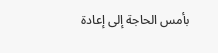بأمس الحاجة إلى إعادة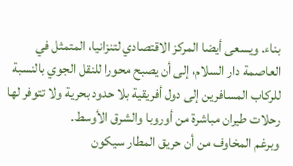بناء. ويسعى أيضا المركز الاقتصادي لتنزانيا، المتمثل في العاصمة دار السلام، إلى أن يصبح محورا للنقل الجوي بالنسبة للركاب المسافرين إلى دول أفريقية بلا حدود بحرية ولا تتوفر لها رحلات طيران مباشرة من أوروبا والشرق الأوسط.
وبرغم المخاوف من أن حريق المطار سيكون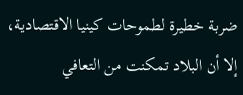ضربة خطيرة لطموحات كينيا الاقتصادية، إلا أن البلاد تمكنت من التعافي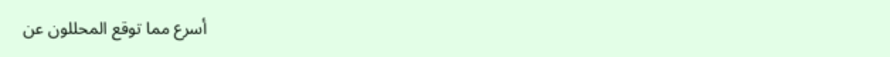أسرع مما توقع المحللون عن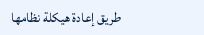طريق إعادة هيكلة نظامها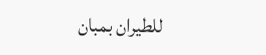للطيران بمبان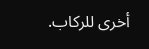أخرى للركاب.